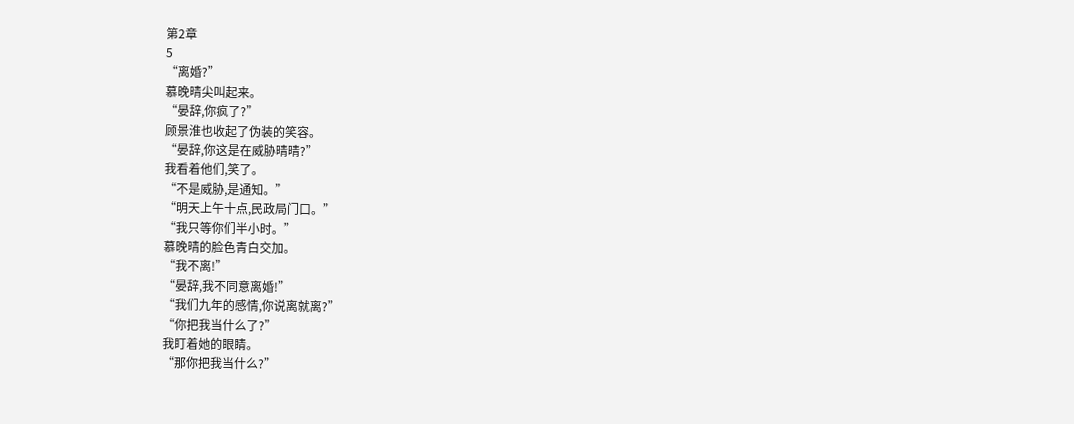第2章
5
“离婚?”
慕晚晴尖叫起来。
“晏辞,你疯了?”
顾景淮也收起了伪装的笑容。
“晏辞,你这是在威胁晴晴?”
我看着他们,笑了。
“不是威胁,是通知。”
“明天上午十点,民政局门口。”
“我只等你们半小时。”
慕晚晴的脸色青白交加。
“我不离!”
“晏辞,我不同意离婚!”
“我们九年的感情,你说离就离?”
“你把我当什么了?”
我盯着她的眼睛。
“那你把我当什么?”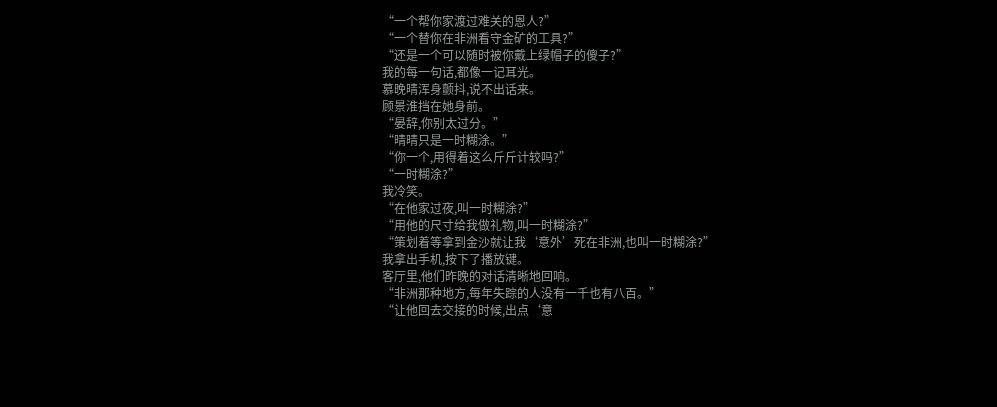“一个帮你家渡过难关的恩人?”
“一个替你在非洲看守金矿的工具?”
“还是一个可以随时被你戴上绿帽子的傻子?”
我的每一句话,都像一记耳光。
慕晚晴浑身颤抖,说不出话来。
顾景淮挡在她身前。
“晏辞,你别太过分。”
“晴晴只是一时糊涂。”
“你一个,用得着这么斤斤计较吗?”
“一时糊涂?”
我冷笑。
“在他家过夜,叫一时糊涂?”
“用他的尺寸给我做礼物,叫一时糊涂?”
“策划着等拿到金沙就让我‘意外’死在非洲,也叫一时糊涂?”
我拿出手机,按下了播放键。
客厅里,他们昨晚的对话清晰地回响。
“非洲那种地方,每年失踪的人没有一千也有八百。”
“让他回去交接的时候,出点‘意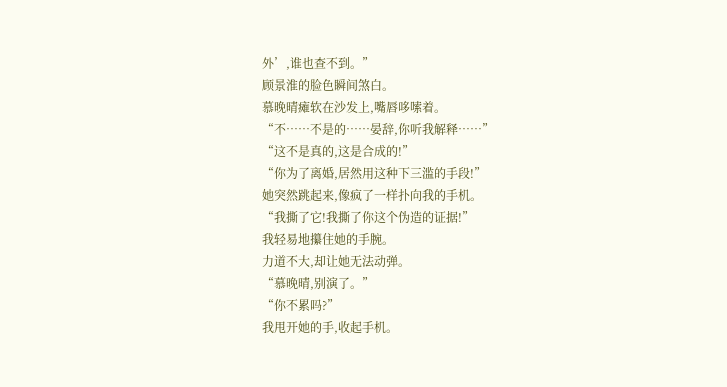外’,谁也查不到。”
顾景淮的脸色瞬间煞白。
慕晚晴瘫软在沙发上,嘴唇哆嗦着。
“不……不是的……晏辞,你听我解释……”
“这不是真的,这是合成的!”
“你为了离婚,居然用这种下三滥的手段!”
她突然跳起来,像疯了一样扑向我的手机。
“我撕了它!我撕了你这个伪造的证据!”
我轻易地攥住她的手腕。
力道不大,却让她无法动弹。
“慕晚晴,别演了。”
“你不累吗?”
我甩开她的手,收起手机。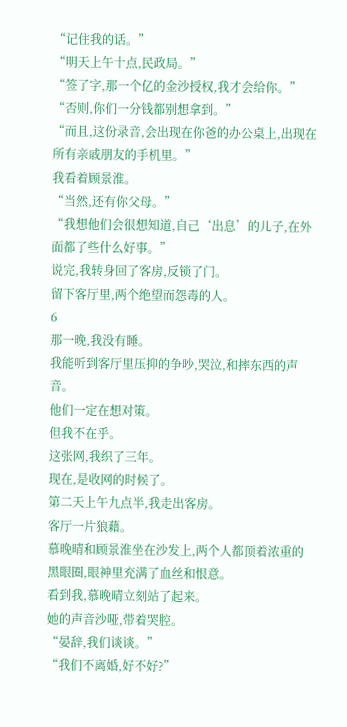“记住我的话。”
“明天上午十点,民政局。”
“签了字,那一个亿的金沙授权,我才会给你。”
“否则,你们一分钱都别想拿到。”
“而且,这份录音,会出现在你爸的办公桌上,出现在所有亲戚朋友的手机里。”
我看着顾景淮。
“当然,还有你父母。”
“我想他们会很想知道,自己‘出息’的儿子,在外面都了些什么好事。”
说完,我转身回了客房,反锁了门。
留下客厅里,两个绝望而怨毒的人。
6
那一晚,我没有睡。
我能听到客厅里压抑的争吵,哭泣,和摔东西的声音。
他们一定在想对策。
但我不在乎。
这张网,我织了三年。
现在,是收网的时候了。
第二天上午九点半,我走出客房。
客厅一片狼藉。
慕晚晴和顾景淮坐在沙发上,两个人都顶着浓重的黑眼圈,眼神里充满了血丝和恨意。
看到我,慕晚晴立刻站了起来。
她的声音沙哑,带着哭腔。
“晏辞,我们谈谈。”
“我们不离婚,好不好?”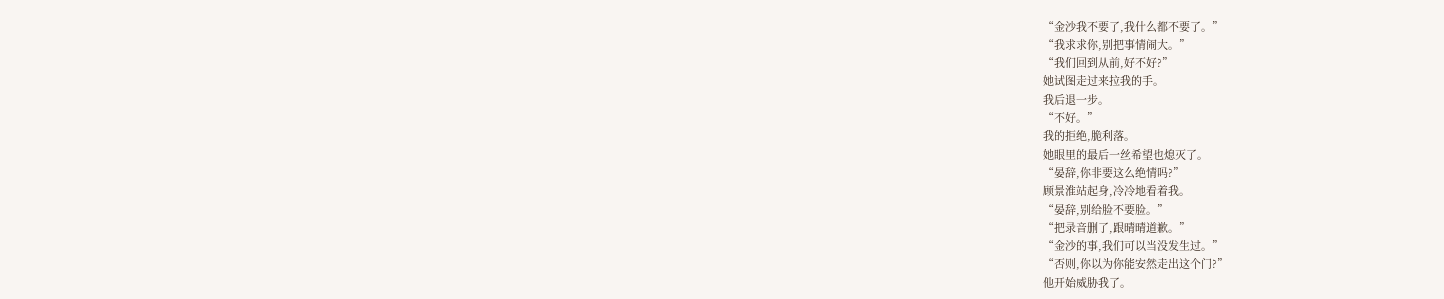“金沙我不要了,我什么都不要了。”
“我求求你,别把事情闹大。”
“我们回到从前,好不好?”
她试图走过来拉我的手。
我后退一步。
“不好。”
我的拒绝,脆利落。
她眼里的最后一丝希望也熄灭了。
“晏辞,你非要这么绝情吗?”
顾景淮站起身,冷冷地看着我。
“晏辞,别给脸不要脸。”
“把录音删了,跟晴晴道歉。”
“金沙的事,我们可以当没发生过。”
“否则,你以为你能安然走出这个门?”
他开始威胁我了。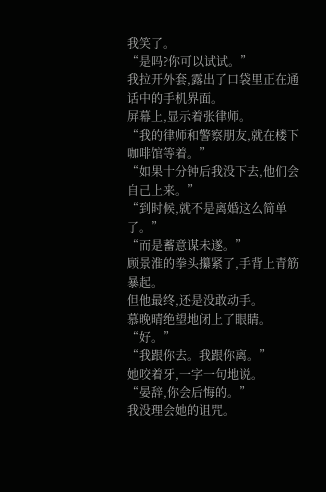我笑了。
“是吗?你可以试试。”
我拉开外套,露出了口袋里正在通话中的手机界面。
屏幕上,显示着张律师。
“我的律师和警察朋友,就在楼下咖啡馆等着。”
“如果十分钟后我没下去,他们会自己上来。”
“到时候,就不是离婚这么简单了。”
“而是蓄意谋未遂。”
顾景淮的拳头攥紧了,手背上青筋暴起。
但他最终,还是没敢动手。
慕晚晴绝望地闭上了眼睛。
“好。”
“我跟你去。我跟你离。”
她咬着牙,一字一句地说。
“晏辞,你会后悔的。”
我没理会她的诅咒。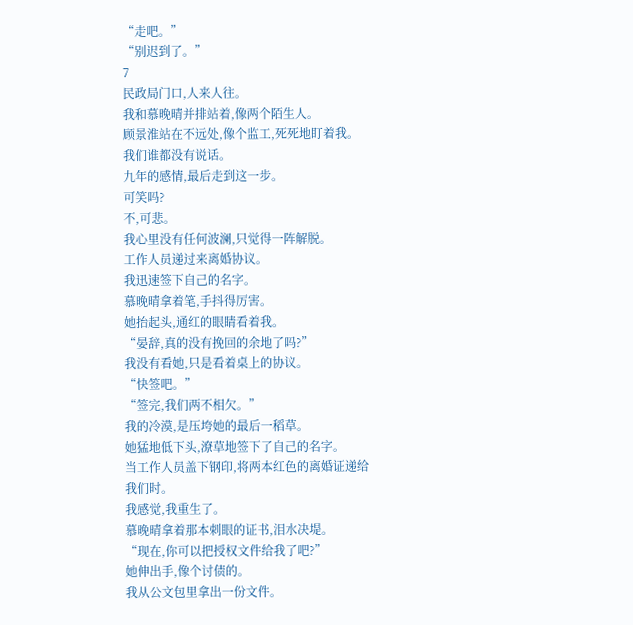“走吧。”
“别迟到了。”
7
民政局门口,人来人往。
我和慕晚晴并排站着,像两个陌生人。
顾景淮站在不远处,像个监工,死死地盯着我。
我们谁都没有说话。
九年的感情,最后走到这一步。
可笑吗?
不,可悲。
我心里没有任何波澜,只觉得一阵解脱。
工作人员递过来离婚协议。
我迅速签下自己的名字。
慕晚晴拿着笔,手抖得厉害。
她抬起头,通红的眼睛看着我。
“晏辞,真的没有挽回的余地了吗?”
我没有看她,只是看着桌上的协议。
“快签吧。”
“签完,我们两不相欠。”
我的冷漠,是压垮她的最后一稻草。
她猛地低下头,潦草地签下了自己的名字。
当工作人员盖下钢印,将两本红色的离婚证递给我们时。
我感觉,我重生了。
慕晚晴拿着那本刺眼的证书,泪水决堤。
“现在,你可以把授权文件给我了吧?”
她伸出手,像个讨债的。
我从公文包里拿出一份文件。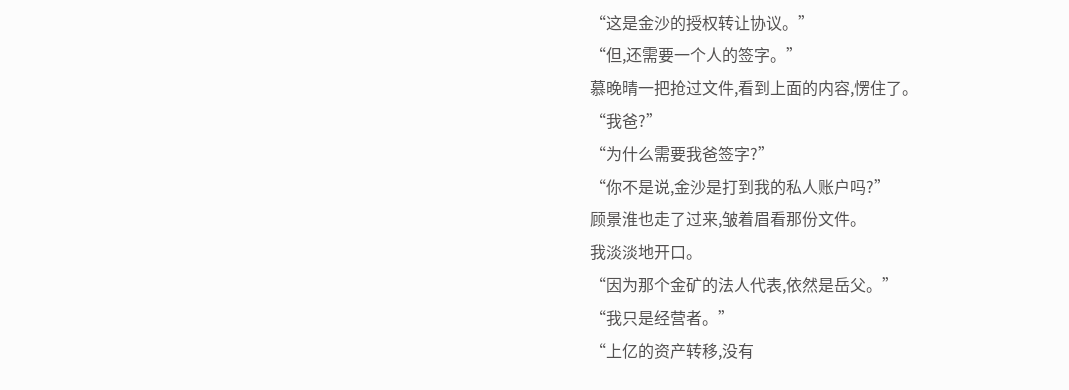“这是金沙的授权转让协议。”
“但,还需要一个人的签字。”
慕晚晴一把抢过文件,看到上面的内容,愣住了。
“我爸?”
“为什么需要我爸签字?”
“你不是说,金沙是打到我的私人账户吗?”
顾景淮也走了过来,皱着眉看那份文件。
我淡淡地开口。
“因为那个金矿的法人代表,依然是岳父。”
“我只是经营者。”
“上亿的资产转移,没有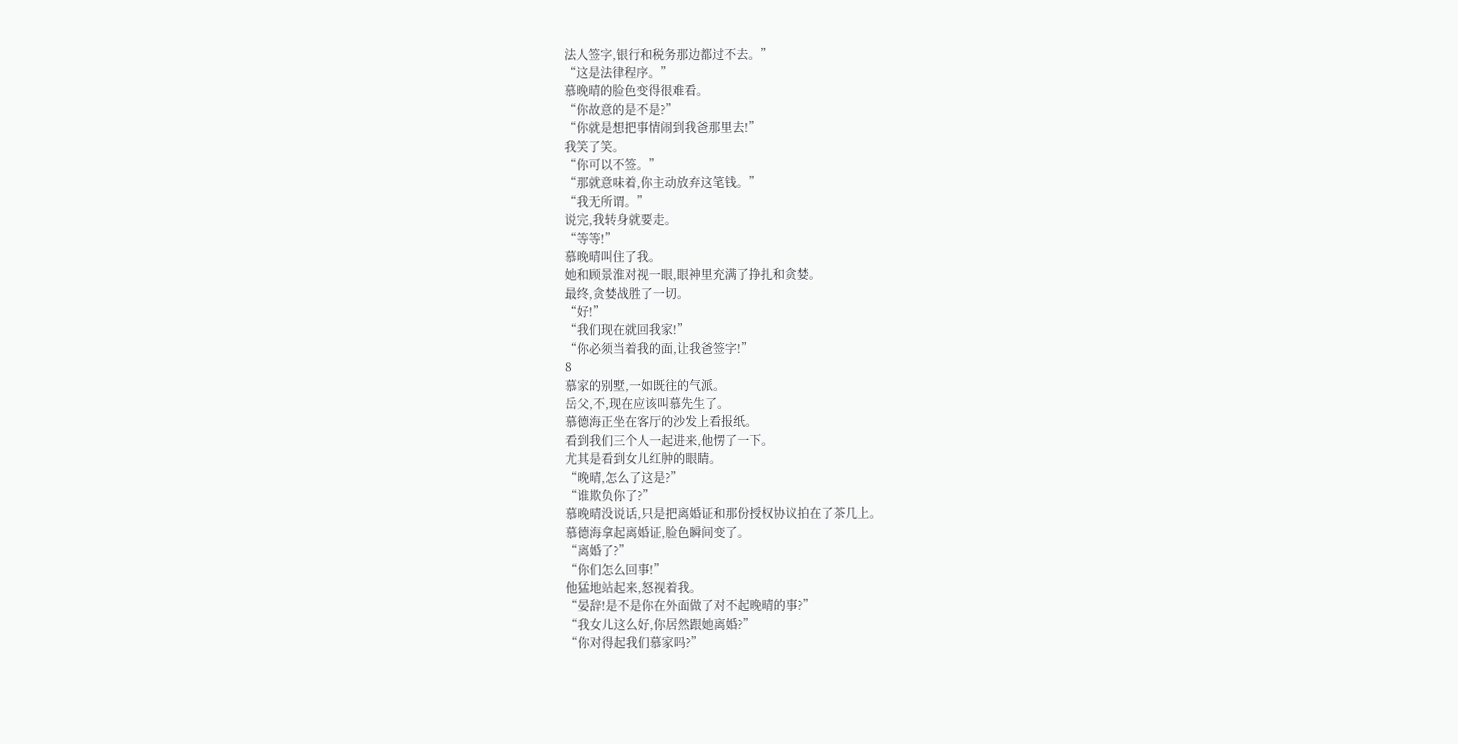法人签字,银行和税务那边都过不去。”
“这是法律程序。”
慕晚晴的脸色变得很难看。
“你故意的是不是?”
“你就是想把事情闹到我爸那里去!”
我笑了笑。
“你可以不签。”
“那就意味着,你主动放弃这笔钱。”
“我无所谓。”
说完,我转身就要走。
“等等!”
慕晚晴叫住了我。
她和顾景淮对视一眼,眼神里充满了挣扎和贪婪。
最终,贪婪战胜了一切。
“好!”
“我们现在就回我家!”
“你必须当着我的面,让我爸签字!”
8
慕家的别墅,一如既往的气派。
岳父,不,现在应该叫慕先生了。
慕德海正坐在客厅的沙发上看报纸。
看到我们三个人一起进来,他愣了一下。
尤其是看到女儿红肿的眼睛。
“晚晴,怎么了这是?”
“谁欺负你了?”
慕晚晴没说话,只是把离婚证和那份授权协议拍在了茶几上。
慕德海拿起离婚证,脸色瞬间变了。
“离婚了?”
“你们怎么回事!”
他猛地站起来,怒视着我。
“晏辞!是不是你在外面做了对不起晚晴的事?”
“我女儿这么好,你居然跟她离婚?”
“你对得起我们慕家吗?”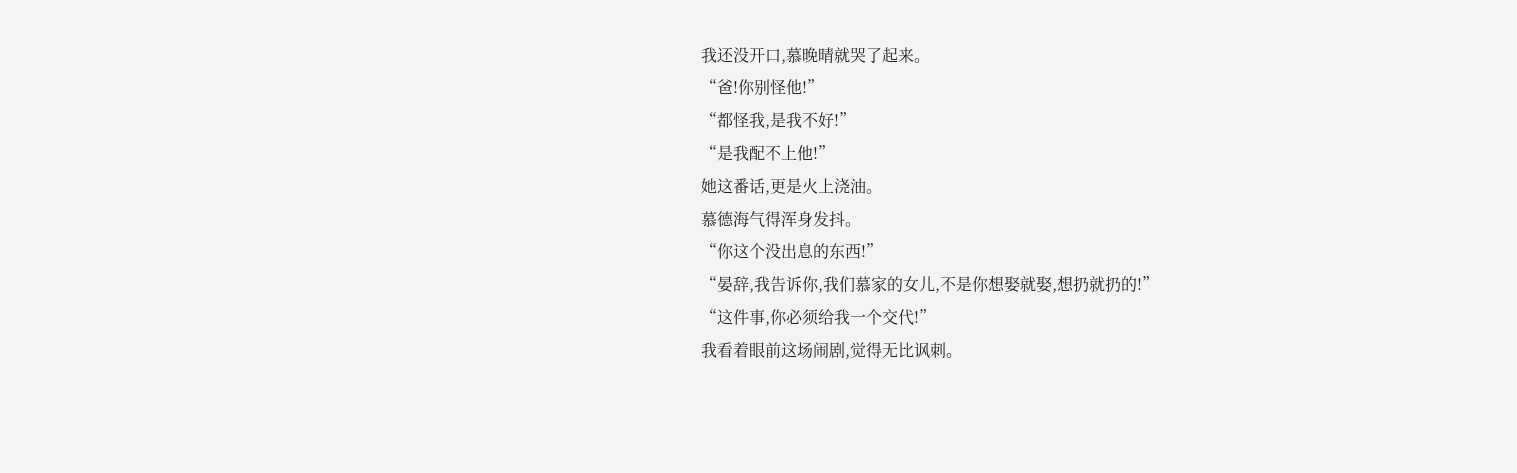我还没开口,慕晚晴就哭了起来。
“爸!你别怪他!”
“都怪我,是我不好!”
“是我配不上他!”
她这番话,更是火上浇油。
慕德海气得浑身发抖。
“你这个没出息的东西!”
“晏辞,我告诉你,我们慕家的女儿,不是你想娶就娶,想扔就扔的!”
“这件事,你必须给我一个交代!”
我看着眼前这场闹剧,觉得无比讽刺。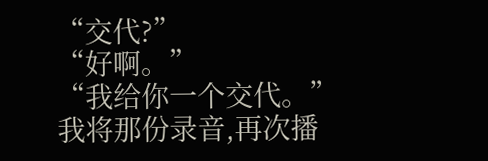“交代?”
“好啊。”
“我给你一个交代。”
我将那份录音,再次播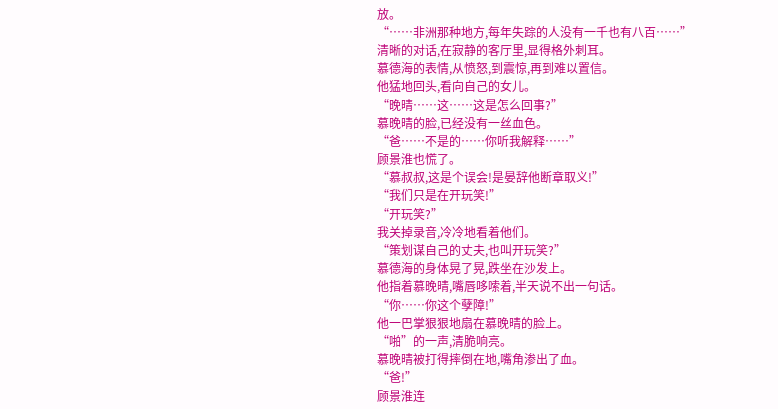放。
“……非洲那种地方,每年失踪的人没有一千也有八百……”
清晰的对话,在寂静的客厅里,显得格外刺耳。
慕德海的表情,从愤怒,到震惊,再到难以置信。
他猛地回头,看向自己的女儿。
“晚晴……这……这是怎么回事?”
慕晚晴的脸,已经没有一丝血色。
“爸……不是的……你听我解释……”
顾景淮也慌了。
“慕叔叔,这是个误会!是晏辞他断章取义!”
“我们只是在开玩笑!”
“开玩笑?”
我关掉录音,冷冷地看着他们。
“策划谋自己的丈夫,也叫开玩笑?”
慕德海的身体晃了晃,跌坐在沙发上。
他指着慕晚晴,嘴唇哆嗦着,半天说不出一句话。
“你……你这个孽障!”
他一巴掌狠狠地扇在慕晚晴的脸上。
“啪”的一声,清脆响亮。
慕晚晴被打得摔倒在地,嘴角渗出了血。
“爸!”
顾景淮连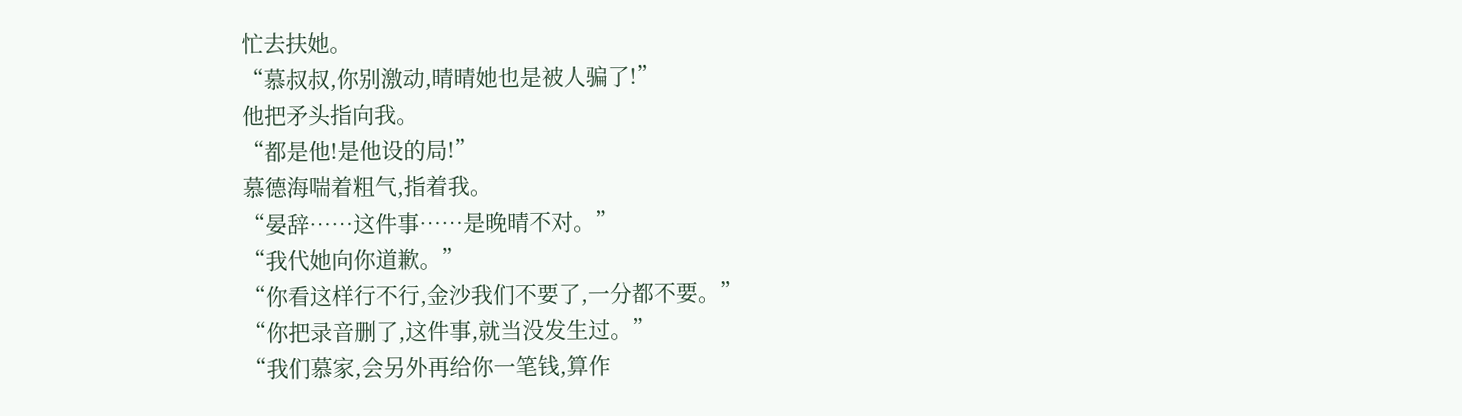忙去扶她。
“慕叔叔,你别激动,晴晴她也是被人骗了!”
他把矛头指向我。
“都是他!是他设的局!”
慕德海喘着粗气,指着我。
“晏辞……这件事……是晚晴不对。”
“我代她向你道歉。”
“你看这样行不行,金沙我们不要了,一分都不要。”
“你把录音删了,这件事,就当没发生过。”
“我们慕家,会另外再给你一笔钱,算作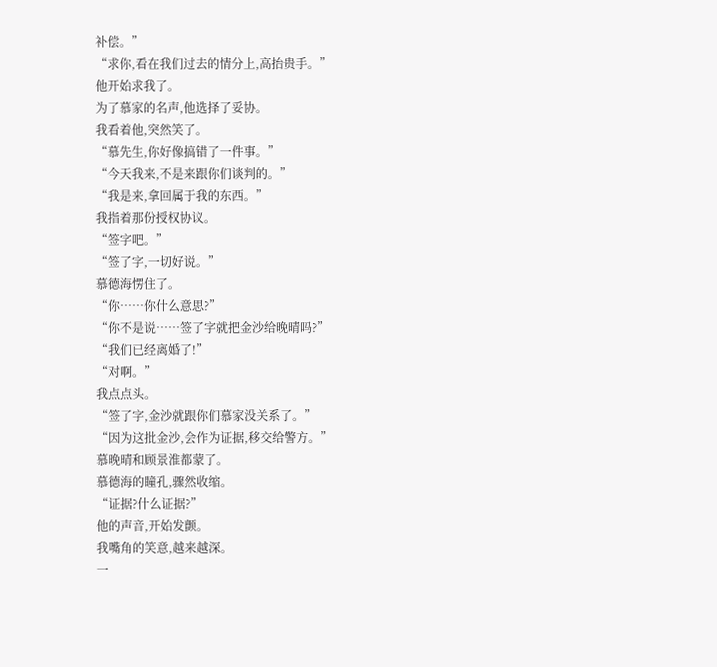补偿。”
“求你,看在我们过去的情分上,高抬贵手。”
他开始求我了。
为了慕家的名声,他选择了妥协。
我看着他,突然笑了。
“慕先生,你好像搞错了一件事。”
“今天我来,不是来跟你们谈判的。”
“我是来,拿回属于我的东西。”
我指着那份授权协议。
“签字吧。”
“签了字,一切好说。”
慕德海愣住了。
“你……你什么意思?”
“你不是说……签了字就把金沙给晚晴吗?”
“我们已经离婚了!”
“对啊。”
我点点头。
“签了字,金沙就跟你们慕家没关系了。”
“因为这批金沙,会作为证据,移交给警方。”
慕晚晴和顾景淮都蒙了。
慕德海的瞳孔,骤然收缩。
“证据?什么证据?”
他的声音,开始发颤。
我嘴角的笑意,越来越深。
一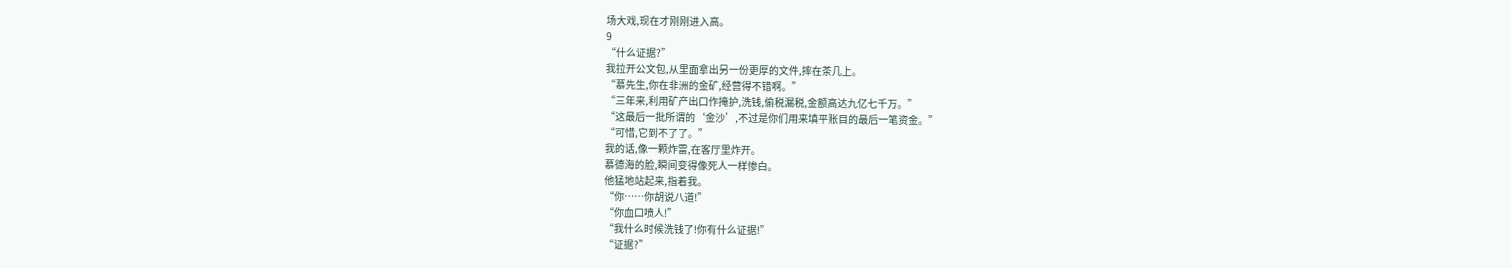场大戏,现在才刚刚进入高。
9
“什么证据?”
我拉开公文包,从里面拿出另一份更厚的文件,摔在茶几上。
“慕先生,你在非洲的金矿,经营得不错啊。”
“三年来,利用矿产出口作掩护,洗钱,偷税漏税,金额高达九亿七千万。”
“这最后一批所谓的‘金沙’,不过是你们用来填平账目的最后一笔资金。”
“可惜,它到不了了。”
我的话,像一颗炸雷,在客厅里炸开。
慕德海的脸,瞬间变得像死人一样惨白。
他猛地站起来,指着我。
“你……你胡说八道!”
“你血口喷人!”
“我什么时候洗钱了!你有什么证据!”
“证据?”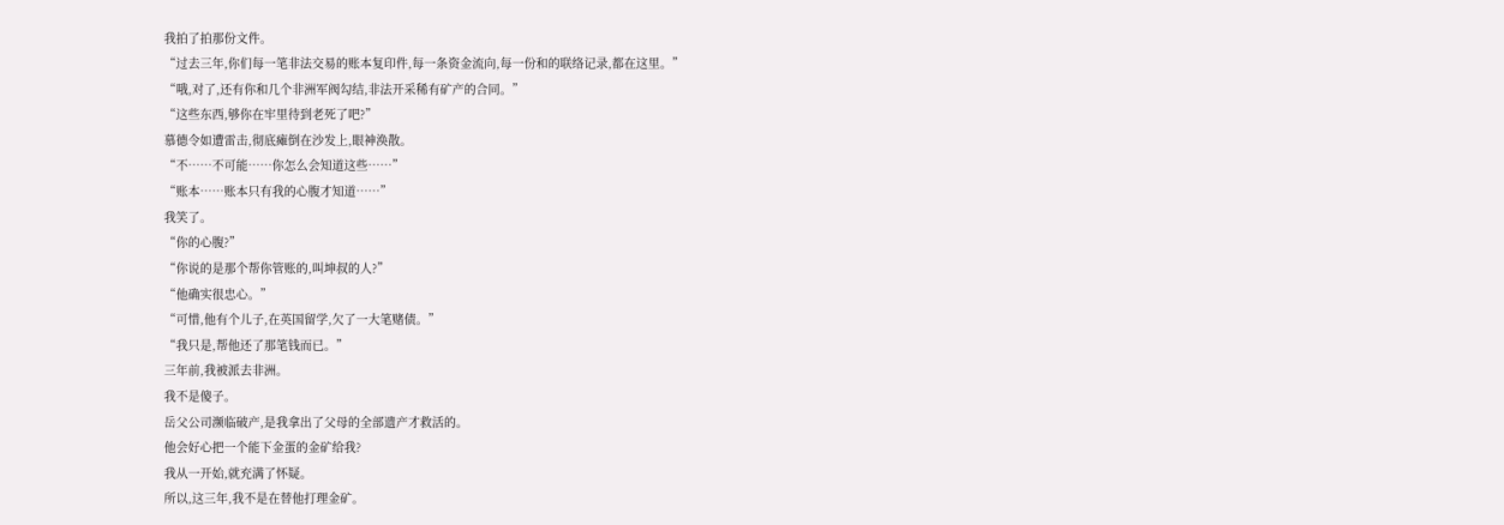我拍了拍那份文件。
“过去三年,你们每一笔非法交易的账本复印件,每一条资金流向,每一份和的联络记录,都在这里。”
“哦,对了,还有你和几个非洲军阀勾结,非法开采稀有矿产的合同。”
“这些东西,够你在牢里待到老死了吧?”
慕德令如遭雷击,彻底瘫倒在沙发上,眼神涣散。
“不……不可能……你怎么会知道这些……”
“账本……账本只有我的心腹才知道……”
我笑了。
“你的心腹?”
“你说的是那个帮你管账的,叫坤叔的人?”
“他确实很忠心。”
“可惜,他有个儿子,在英国留学,欠了一大笔赌债。”
“我只是,帮他还了那笔钱而已。”
三年前,我被派去非洲。
我不是傻子。
岳父公司濒临破产,是我拿出了父母的全部遗产才救活的。
他会好心把一个能下金蛋的金矿给我?
我从一开始,就充满了怀疑。
所以,这三年,我不是在替他打理金矿。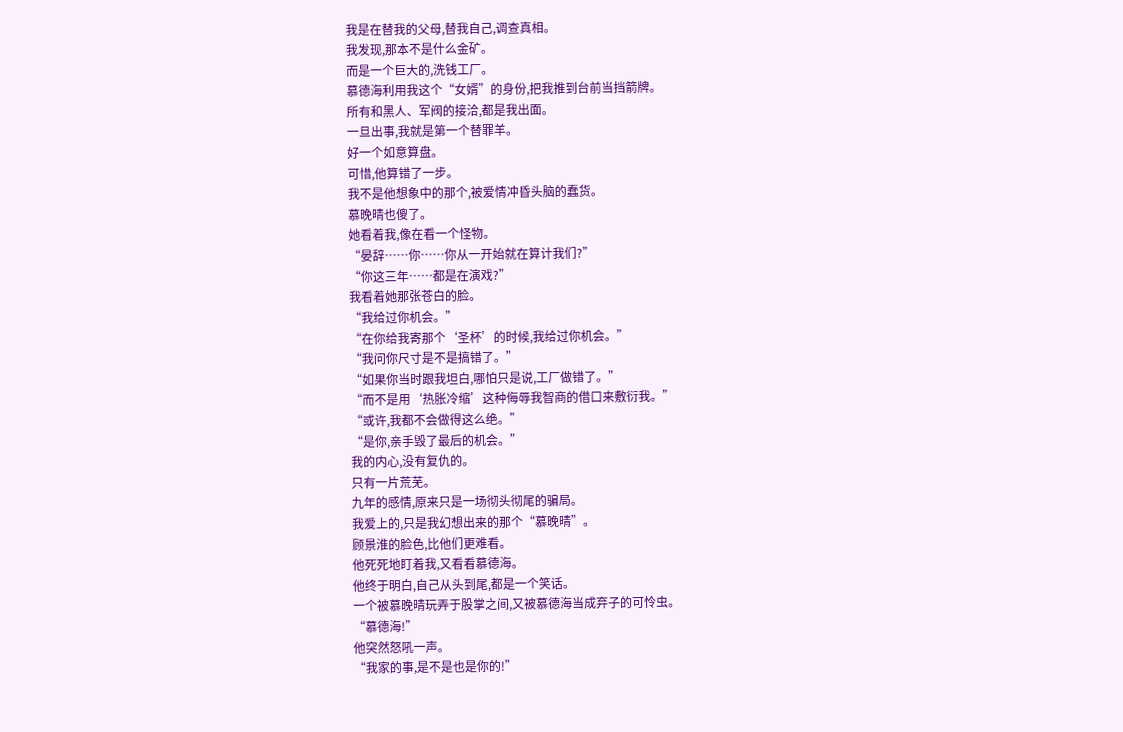我是在替我的父母,替我自己,调查真相。
我发现,那本不是什么金矿。
而是一个巨大的,洗钱工厂。
慕德海利用我这个“女婿”的身份,把我推到台前当挡箭牌。
所有和黑人、军阀的接洽,都是我出面。
一旦出事,我就是第一个替罪羊。
好一个如意算盘。
可惜,他算错了一步。
我不是他想象中的那个,被爱情冲昏头脑的蠢货。
慕晚晴也傻了。
她看着我,像在看一个怪物。
“晏辞……你……你从一开始就在算计我们?”
“你这三年……都是在演戏?”
我看着她那张苍白的脸。
“我给过你机会。”
“在你给我寄那个‘圣杯’的时候,我给过你机会。”
“我问你尺寸是不是搞错了。”
“如果你当时跟我坦白,哪怕只是说,工厂做错了。”
“而不是用‘热胀冷缩’这种侮辱我智商的借口来敷衍我。”
“或许,我都不会做得这么绝。”
“是你,亲手毁了最后的机会。”
我的内心,没有复仇的。
只有一片荒芜。
九年的感情,原来只是一场彻头彻尾的骗局。
我爱上的,只是我幻想出来的那个“慕晚晴”。
顾景淮的脸色,比他们更难看。
他死死地盯着我,又看看慕德海。
他终于明白,自己从头到尾,都是一个笑话。
一个被慕晚晴玩弄于股掌之间,又被慕德海当成弃子的可怜虫。
“慕德海!”
他突然怒吼一声。
“我家的事,是不是也是你的!”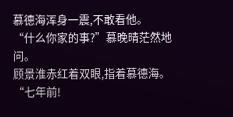慕德海浑身一震,不敢看他。
“什么你家的事?”慕晚晴茫然地问。
顾景淮赤红着双眼,指着慕德海。
“七年前!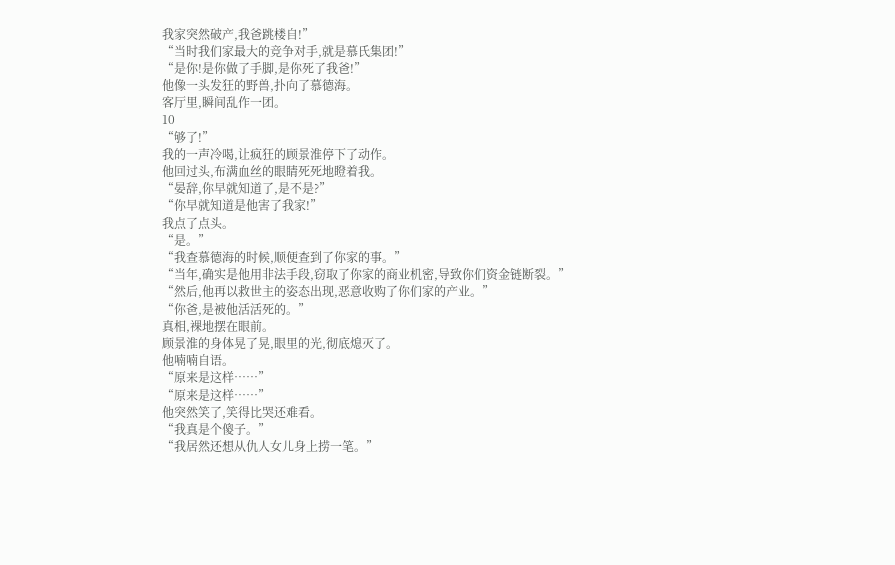我家突然破产,我爸跳楼自!”
“当时我们家最大的竞争对手,就是慕氏集团!”
“是你!是你做了手脚,是你死了我爸!”
他像一头发狂的野兽,扑向了慕德海。
客厅里,瞬间乱作一团。
10
“够了!”
我的一声冷喝,让疯狂的顾景淮停下了动作。
他回过头,布满血丝的眼睛死死地瞪着我。
“晏辞,你早就知道了,是不是?”
“你早就知道是他害了我家!”
我点了点头。
“是。”
“我查慕德海的时候,顺便查到了你家的事。”
“当年,确实是他用非法手段,窃取了你家的商业机密,导致你们资金链断裂。”
“然后,他再以救世主的姿态出现,恶意收购了你们家的产业。”
“你爸,是被他活活死的。”
真相,裸地摆在眼前。
顾景淮的身体晃了晃,眼里的光,彻底熄灭了。
他喃喃自语。
“原来是这样……”
“原来是这样……”
他突然笑了,笑得比哭还难看。
“我真是个傻子。”
“我居然还想从仇人女儿身上捞一笔。”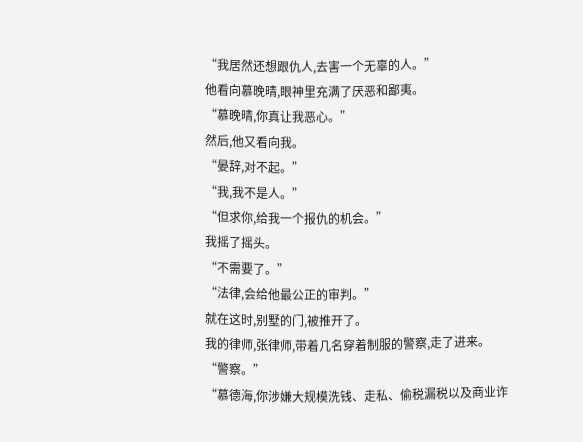“我居然还想跟仇人,去害一个无辜的人。”
他看向慕晚晴,眼神里充满了厌恶和鄙夷。
“慕晚晴,你真让我恶心。”
然后,他又看向我。
“晏辞,对不起。”
“我,我不是人。”
“但求你,给我一个报仇的机会。”
我摇了摇头。
“不需要了。”
“法律,会给他最公正的审判。”
就在这时,别墅的门,被推开了。
我的律师,张律师,带着几名穿着制服的警察,走了进来。
“警察。”
“慕德海,你涉嫌大规模洗钱、走私、偷税漏税以及商业诈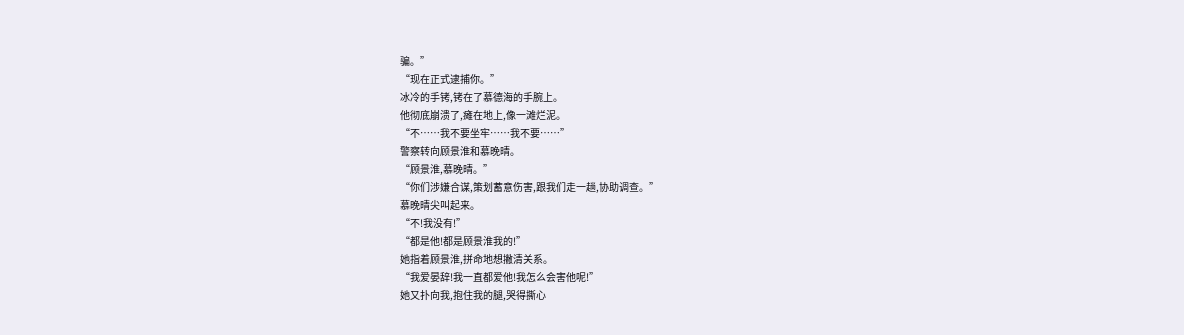骗。”
“现在正式逮捕你。”
冰冷的手铐,铐在了慕德海的手腕上。
他彻底崩溃了,瘫在地上,像一滩烂泥。
“不……我不要坐牢……我不要……”
警察转向顾景淮和慕晚晴。
“顾景淮,慕晚晴。”
“你们涉嫌合谋,策划蓄意伤害,跟我们走一趟,协助调查。”
慕晚晴尖叫起来。
“不!我没有!”
“都是他!都是顾景淮我的!”
她指着顾景淮,拼命地想撇清关系。
“我爱晏辞!我一直都爱他!我怎么会害他呢!”
她又扑向我,抱住我的腿,哭得撕心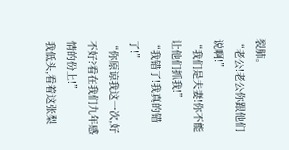裂肺。
“老公!老公你跟他们说啊!”
“我们是夫妻!你不能让他们抓我!”
“我错了!我真的错了!”
“你原谅我这一次,好不好?看在我们九年感情的份上!”
我低头,看着这张梨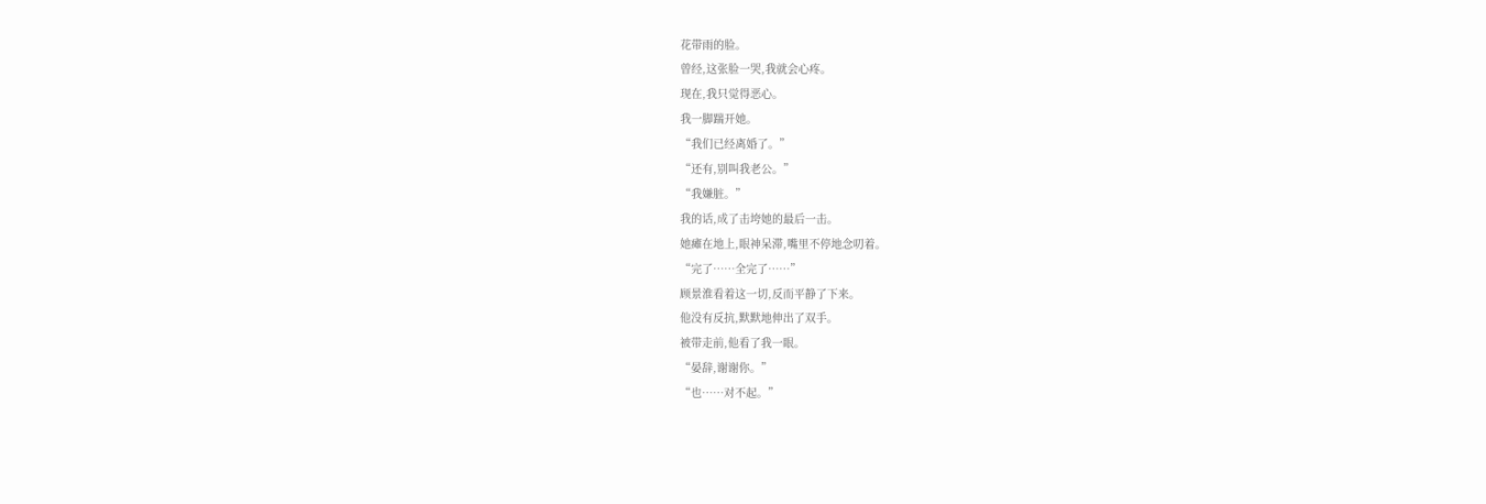花带雨的脸。
曾经,这张脸一哭,我就会心疼。
现在,我只觉得恶心。
我一脚踹开她。
“我们已经离婚了。”
“还有,别叫我老公。”
“我嫌脏。”
我的话,成了击垮她的最后一击。
她瘫在地上,眼神呆滞,嘴里不停地念叨着。
“完了……全完了……”
顾景淮看着这一切,反而平静了下来。
他没有反抗,默默地伸出了双手。
被带走前,他看了我一眼。
“晏辞,谢谢你。”
“也……对不起。”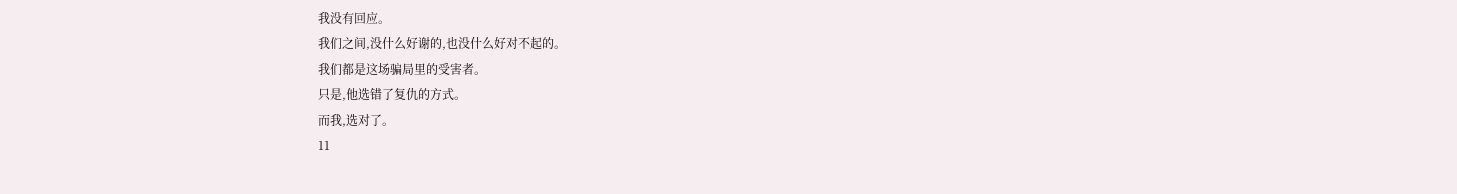我没有回应。
我们之间,没什么好谢的,也没什么好对不起的。
我们都是这场骗局里的受害者。
只是,他选错了复仇的方式。
而我,选对了。
11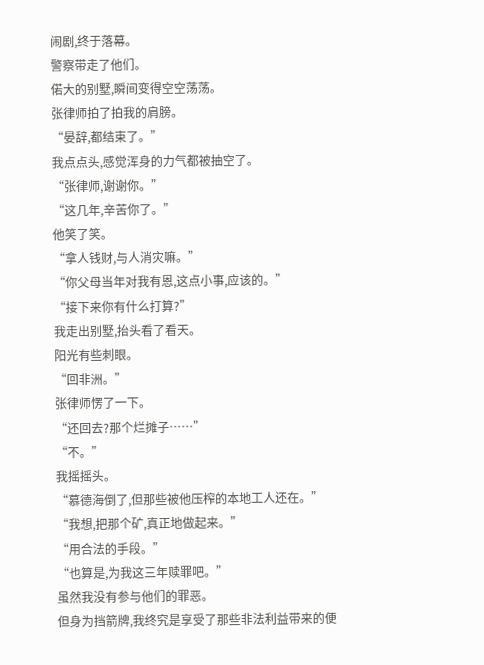闹剧,终于落幕。
警察带走了他们。
偌大的别墅,瞬间变得空空荡荡。
张律师拍了拍我的肩膀。
“晏辞,都结束了。”
我点点头,感觉浑身的力气都被抽空了。
“张律师,谢谢你。”
“这几年,辛苦你了。”
他笑了笑。
“拿人钱财,与人消灾嘛。”
“你父母当年对我有恩,这点小事,应该的。”
“接下来你有什么打算?”
我走出别墅,抬头看了看天。
阳光有些刺眼。
“回非洲。”
张律师愣了一下。
“还回去?那个烂摊子……”
“不。”
我摇摇头。
“慕德海倒了,但那些被他压榨的本地工人还在。”
“我想,把那个矿,真正地做起来。”
“用合法的手段。”
“也算是,为我这三年赎罪吧。”
虽然我没有参与他们的罪恶。
但身为挡箭牌,我终究是享受了那些非法利益带来的便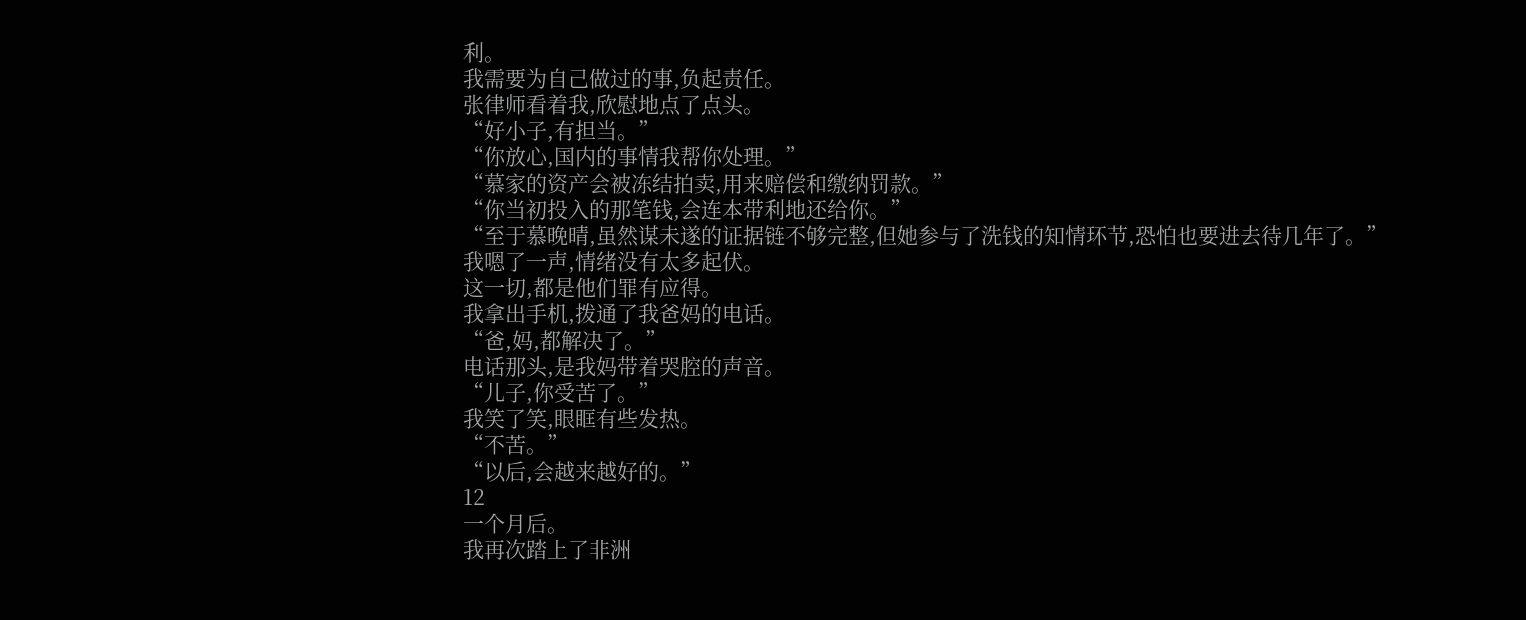利。
我需要为自己做过的事,负起责任。
张律师看着我,欣慰地点了点头。
“好小子,有担当。”
“你放心,国内的事情我帮你处理。”
“慕家的资产会被冻结拍卖,用来赔偿和缴纳罚款。”
“你当初投入的那笔钱,会连本带利地还给你。”
“至于慕晚晴,虽然谋未遂的证据链不够完整,但她参与了洗钱的知情环节,恐怕也要进去待几年了。”
我嗯了一声,情绪没有太多起伏。
这一切,都是他们罪有应得。
我拿出手机,拨通了我爸妈的电话。
“爸,妈,都解决了。”
电话那头,是我妈带着哭腔的声音。
“儿子,你受苦了。”
我笑了笑,眼眶有些发热。
“不苦。”
“以后,会越来越好的。”
12
一个月后。
我再次踏上了非洲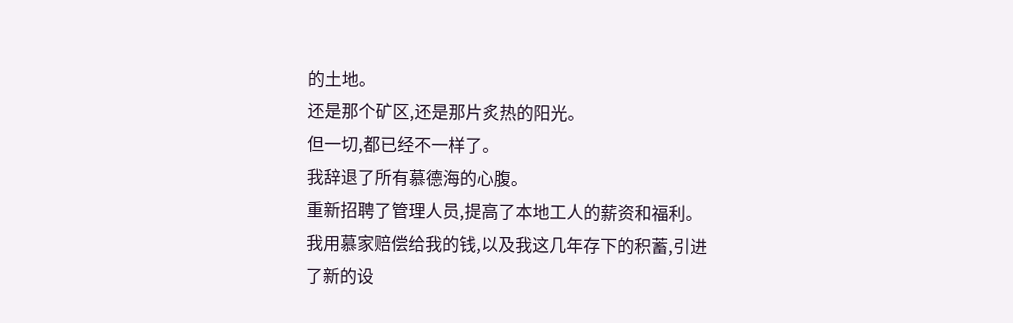的土地。
还是那个矿区,还是那片炙热的阳光。
但一切,都已经不一样了。
我辞退了所有慕德海的心腹。
重新招聘了管理人员,提高了本地工人的薪资和福利。
我用慕家赔偿给我的钱,以及我这几年存下的积蓄,引进了新的设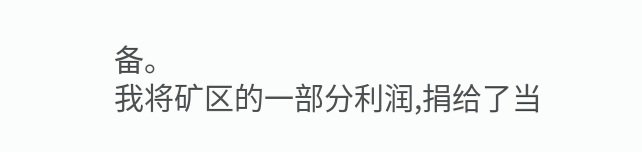备。
我将矿区的一部分利润,捐给了当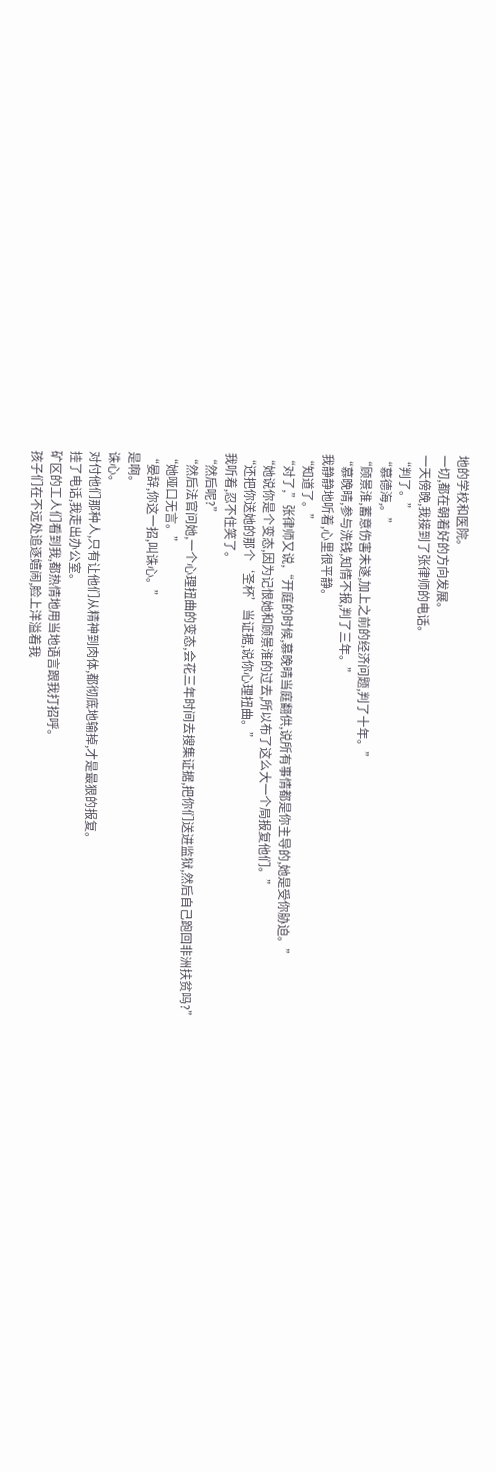地的学校和医院。
一切,都在朝着好的方向发展。
一天傍晚,我接到了张律师的电话。
“判了。”
“慕德海,。”
“顾景淮,蓄意伤害未遂,加上之前的经济问题,判了十年。”
“慕晚晴,参与洗钱,知情不报,判了三年。”
我静静地听着,心里很平静。
“知道了。”
“对了,”张律师又说,“开庭的时候,慕晚晴当庭翻供,说所有事情都是你主导的,她是受你胁迫。”
“她说你是个变态,因为记恨她和顾景淮的过去,所以布了这么大一个局报复他们。”
“还把你送她的那个‘圣杯’当证据,说你心理扭曲。”
我听着,忍不住笑了。
“然后呢?”
“然后法官问她,一个心理扭曲的变态,会花三年时间去搜集证据,把你们送进监狱,然后自己跑回非洲扶贫吗?”
“她哑口无言。”
“晏辞,你这一招,叫诛心。”
是啊。
诛心。
对付他们那种人,只有让他们从精神到肉体,都彻底地输掉,才是最狠的报复。
挂了电话,我走出办公室。
矿区的工人们看到我,都热情地用当地语言跟我打招呼。
孩子们在不远处追逐嬉闹,脸上洋溢着我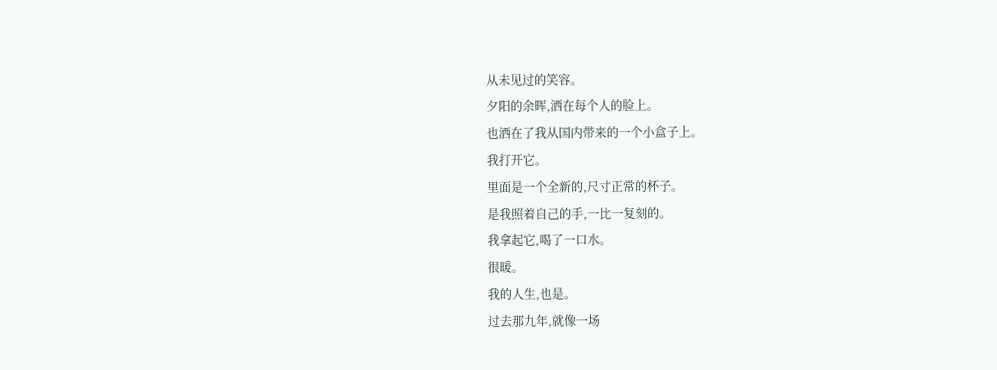从未见过的笑容。
夕阳的余晖,洒在每个人的脸上。
也洒在了我从国内带来的一个小盒子上。
我打开它。
里面是一个全新的,尺寸正常的杯子。
是我照着自己的手,一比一复刻的。
我拿起它,喝了一口水。
很暖。
我的人生,也是。
过去那九年,就像一场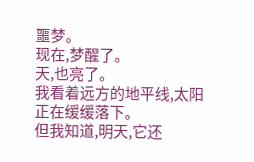噩梦。
现在,梦醒了。
天,也亮了。
我看着远方的地平线,太阳正在缓缓落下。
但我知道,明天,它还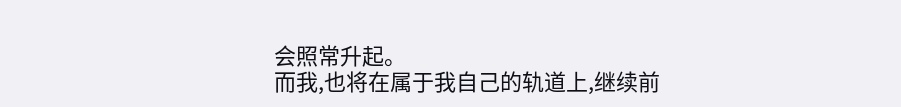会照常升起。
而我,也将在属于我自己的轨道上,继续前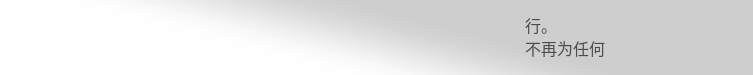行。
不再为任何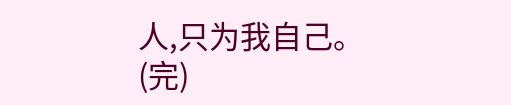人,只为我自己。
(完)